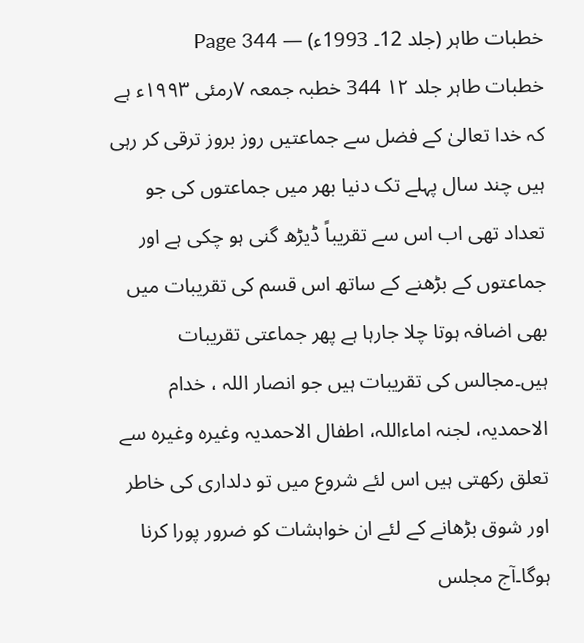خطبات طاہر (جلد 12۔ 1993ء) — Page 344
خطبات طاہر جلد ۱۲ 344 خطبہ جمعہ ۷رمئی ۱۹۹۳ء ہے کہ خدا تعالیٰ کے فضل سے جماعتیں روز بروز ترقی کر رہی ہیں چند سال پہلے تک دنیا بھر میں جماعتوں کی جو تعداد تھی اب اس سے تقریباً ڈیڑھ گنی ہو چکی ہے اور جماعتوں کے بڑھنے کے ساتھ اس قسم کی تقریبات میں بھی اضافہ ہوتا چلا جارہا ہے پھر جماعتی تقریبات ہیں۔مجالس کی تقریبات ہیں جو انصار اللہ ، خدام الاحمدیہ، لجنہ اماءاللہ، اطفال الاحمدیہ وغیرہ وغیرہ سے تعلق رکھتی ہیں اس لئے شروع میں تو دلداری کی خاطر اور شوق بڑھانے کے لئے ان خواہشات کو ضرور پورا کرنا ہوگا۔آج مجلس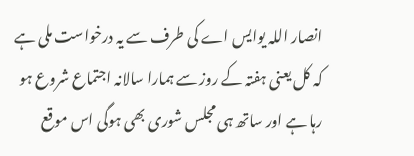انصار اللہ یوایس اے کی طرف سے یہ درخواست ملی ہے کہ کل یعنی ہفتہ کے روز سے ہمارا سالانہ اجتماع شروع ہو رہا ہے اور ساتھ ہی مجلس شوری بھی ہوگی اس موقع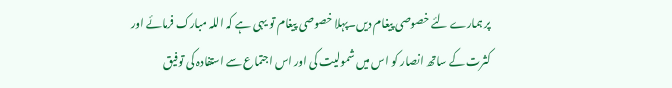پر ہمارے لئے خصوصی پیغام دیں۔پہلا خصوصی پیغام تو یہی ہے کہ اللہ مبارک فرمائے اور کثرت کے ساتھ انصار کو اس میں شمولیت کی اور اس اجتماع سے استفادہ کی توفیق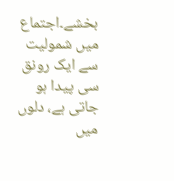بخشے۔اجتماع میں شمولیت سے ایک رونق سی پیدا ہو جاتی ہے، دلوں میں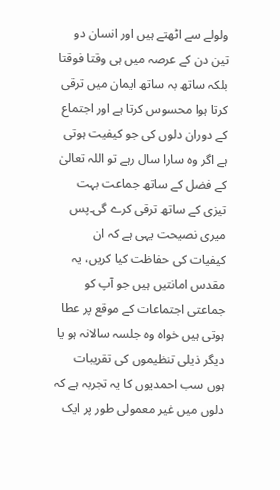ولولے سے اٹھتے ہیں اور انسان دو تین دن کے عرصہ میں ہی وقتا فوقتا بلکہ ساتھ بہ ساتھ ایمان میں ترقی کرتا ہوا محسوس کرتا ہے اور اجتماع کے دوران دلوں کی جو کیفیت ہوتی ہے اگر وہ سارا سال رہے تو اللہ تعالیٰ کے فضل کے ساتھ جماعت بہت تیزی کے ساتھ ترقی کرے گی۔پس میری نصیحت یہی ہے کہ ان کیفیات کی حفاظت کیا کریں، یہ مقدس امانتیں ہیں جو آپ کو جماعتی اجتماعات کے موقع پر عطا ہوتی ہیں خواہ وہ جلسہ سالانہ ہو یا دیگر ذیلی تنظیموں کی تقریبات ہوں سب احمدیوں کا یہ تجربہ ہے کہ دلوں میں غیر معمولی طور پر ایک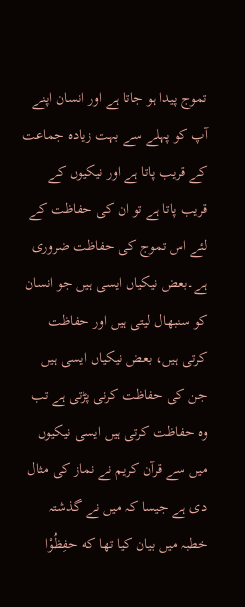تموج پیدا ہو جاتا ہے اور انسان اپنے آپ کو پہلے سے بہت زیادہ جماعت کے قریب پاتا ہے اور نیکیوں کے قریب پاتا ہے تو ان کی حفاظت کے لئے اس تموج کی حفاظت ضروری ہے۔بعض نیکیاں ایسی ہیں جو انسان کو سنبھال لیتی ہیں اور حفاظت کرتی ہیں، بعض نیکیاں ایسی ہیں جن کی حفاظت کرنی پڑتی ہے تب وہ حفاظت کرتی ہیں ایسی نیکیوں میں سے قرآن کریم نے نماز کی مثال دی ہے جیسا کہ میں نے گذشتہ خطبہ میں بیان کیا تھا که حفِظُوْا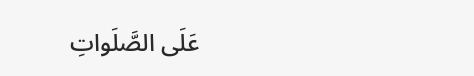عَلَى الصَّلَواتِ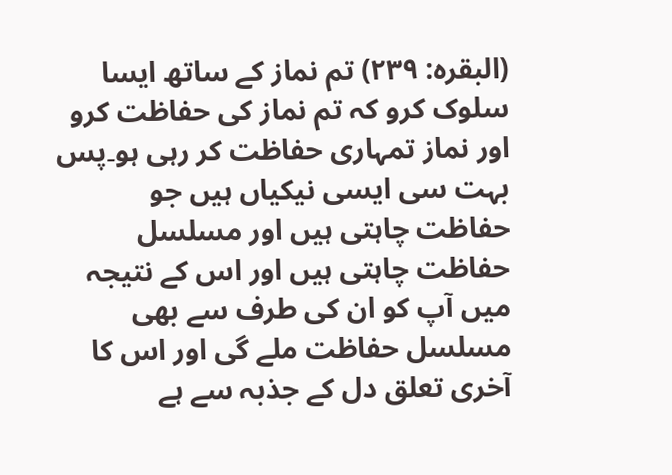(البقره: ۲۳۹) تم نماز کے ساتھ ایسا سلوک کرو کہ تم نماز کی حفاظت کرو اور نماز تمہاری حفاظت کر رہی ہو۔پس بہت سی ایسی نیکیاں ہیں جو حفاظت چاہتی ہیں اور مسلسل حفاظت چاہتی ہیں اور اس کے نتیجہ میں آپ کو ان کی طرف سے بھی مسلسل حفاظت ملے گی اور اس کا آخری تعلق دل کے جذبہ سے ہے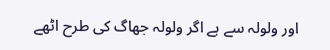اور ولولہ سے ہے اگر ولولہ جھاگ کی طرح اٹھے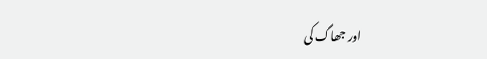اور جھاگ کی